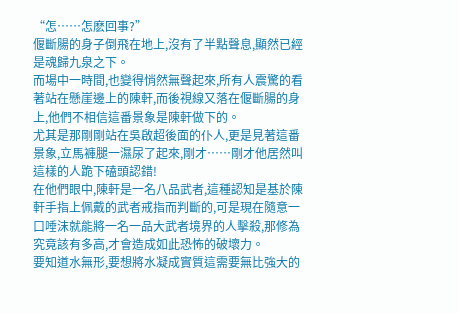“怎……怎麽回事?”
偃斷腸的身子倒飛在地上,沒有了半點聲息,顯然已經是魂歸九泉之下。
而場中一時間,也變得悄然無聲起來,所有人震驚的看著站在懸崖邊上的陳軒,而後視線又落在偃斷腸的身上,他們不相信這番景象是陳軒做下的。
尤其是那剛剛站在吳啟超後面的仆人,更是見著這番景象,立馬褲腿一濕尿了起來,剛才……剛才他居然叫這樣的人跪下磕頭認錯!
在他們眼中,陳軒是一名八品武者,這種認知是基於陳軒手指上佩戴的武者戒指而判斷的,可是現在隨意一口唾沫就能將一名一品大武者境界的人擊殺,那修為究竟該有多高,才會造成如此恐怖的破壞力。
要知道水無形,要想將水凝成實質這需要無比強大的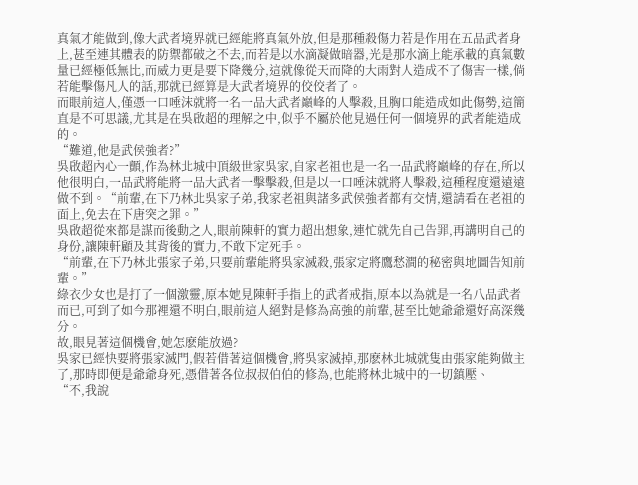真氣才能做到,像大武者境界就已經能將真氣外放,但是那種殺傷力若是作用在五品武者身上,甚至連其體表的防禦都破之不去,而若是以水滴凝做暗器,光是那水滴上能承載的真氣數量已經極低無比,而威力更是要下降幾分,這就像從天而降的大雨對人造成不了傷害一樣,倘若能擊傷凡人的話,那就已經算是大武者境界的佼佼者了。
而眼前這人,僅憑一口唾沫就將一名一品大武者巔峰的人擊殺,且胸口能造成如此傷勢,這簡直是不可思議,尤其是在吳啟超的理解之中,似乎不屬於他見過任何一個境界的武者能造成的。
“難道,他是武侯強者?”
吳啟超內心一顫,作為林北城中頂級世家吳家,自家老祖也是一名一品武將巔峰的存在,所以他很明白,一品武將能將一品大武者一擊擊殺,但是以一口唾沫就將人擊殺,這種程度還遠遠做不到。“前輩,在下乃林北吳家子弟,我家老祖與諸多武侯強者都有交情,還請看在老祖的面上,免去在下唐突之罪。”
吳啟超從來都是謀而後動之人,眼前陳軒的實力超出想象,連忙就先自己告罪,再講明自己的身份,讓陳軒顧及其背後的實力,不敢下定死手。
“前輩,在下乃林北張家子弟,只要前輩能將吳家滅殺,張家定將鷹愁澗的秘密與地圖告知前輩。”
綠衣少女也是打了一個激靈,原本她見陳軒手指上的武者戒指,原本以為就是一名八品武者而已,可到了如今那裡還不明白,眼前這人絕對是修為高強的前輩,甚至比她爺爺還好高深幾分。
故,眼見著這個機會,她怎麽能放過?
吳家已經快要將張家滅門,假若借著這個機會,將吳家滅掉,那麽林北城就隻由張家能夠做主了,那時即便是爺爺身死,憑借著各位叔叔伯伯的修為,也能將林北城中的一切鎮壓、
“不,我說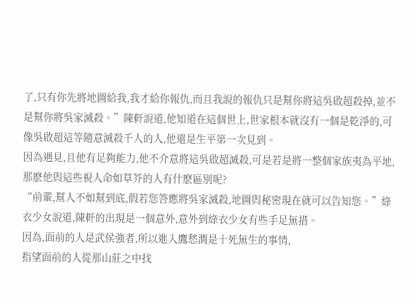了,只有你先將地圖給我,我才給你報仇,而且我說的報仇只是幫你將這吳啟超殺掉,並不是幫你將吳家滅殺。”陳軒說道,他知道在這個世上,世家根本就沒有一個是乾淨的,可像吳啟超這等隨意滅殺千人的人,他還是生平第一次見到。
因為遇見,且他有足夠能力,他不介意將這吳啟超滅殺,可是若是將一整個家族夷為平地,那麽他與這些視人命如草芥的人有什麽區別呢?
“前輩,幫人不如幫到底,假若您答應將吳家滅殺,地圖與秘密現在就可以告知您。”綠衣少女說道,陳軒的出現是一個意外,意外到綠衣少女有些手足無措。
因為,面前的人是武侯強者,所以進入鷹愁澗是十死無生的事情,
指望面前的人從那山莊之中找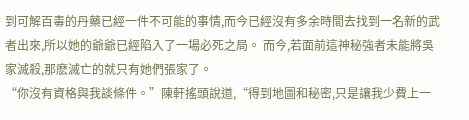到可解百毒的丹藥已經一件不可能的事情,而今已經沒有多余時間去找到一名新的武者出來,所以她的爺爺已經陷入了一場必死之局。 而今,若面前這神秘強者未能將吳家滅殺,那麽滅亡的就只有她們張家了。
“你沒有資格與我談條件。”陳軒搖頭說道,“得到地圖和秘密,只是讓我少費上一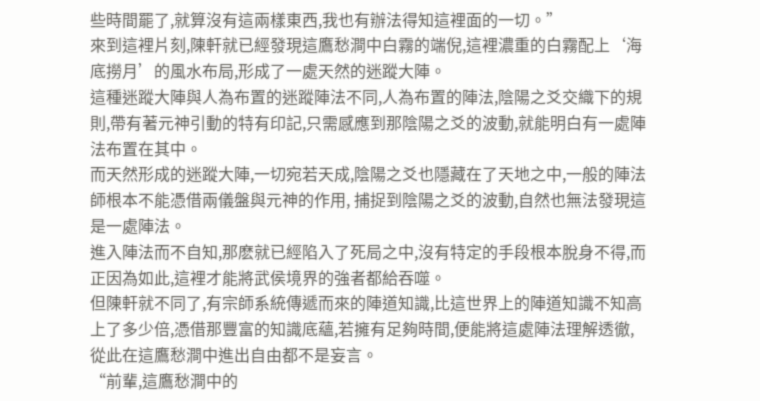些時間罷了,就算沒有這兩樣東西,我也有辦法得知這裡面的一切。”
來到這裡片刻,陳軒就已經發現這鷹愁澗中白霧的端倪,這裡濃重的白霧配上‘海底撈月’的風水布局,形成了一處天然的迷蹤大陣。
這種迷蹤大陣與人為布置的迷蹤陣法不同,人為布置的陣法,陰陽之爻交織下的規則,帶有著元神引動的特有印記,只需感應到那陰陽之爻的波動,就能明白有一處陣法布置在其中。
而天然形成的迷蹤大陣,一切宛若天成,陰陽之爻也隱藏在了天地之中,一般的陣法師根本不能憑借兩儀盤與元神的作用, 捕捉到陰陽之爻的波動,自然也無法發現這是一處陣法。
進入陣法而不自知,那麽就已經陷入了死局之中,沒有特定的手段根本脫身不得,而正因為如此,這裡才能將武侯境界的強者都給吞噬。
但陳軒就不同了,有宗師系統傳遞而來的陣道知識,比這世界上的陣道知識不知高上了多少倍,憑借那豐富的知識底蘊,若擁有足夠時間,便能將這處陣法理解透徹,從此在這鷹愁澗中進出自由都不是妄言。
“前輩,這鷹愁澗中的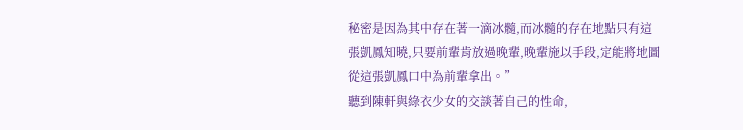秘密是因為其中存在著一滴冰髓,而冰髓的存在地點只有這張凱鳳知曉,只要前輩肯放過晚輩,晚輩施以手段,定能將地圖從這張凱鳳口中為前輩拿出。”
聽到陳軒與綠衣少女的交談著自己的性命,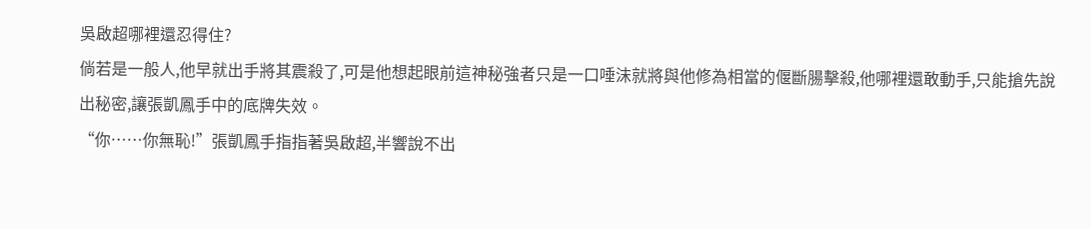吳啟超哪裡還忍得住?
倘若是一般人,他早就出手將其震殺了,可是他想起眼前這神秘強者只是一口唾沫就將與他修為相當的偃斷腸擊殺,他哪裡還敢動手,只能搶先說出秘密,讓張凱鳳手中的底牌失效。
“你……你無恥!”張凱鳳手指指著吳啟超,半響說不出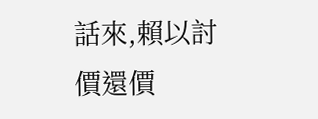話來,賴以討價還價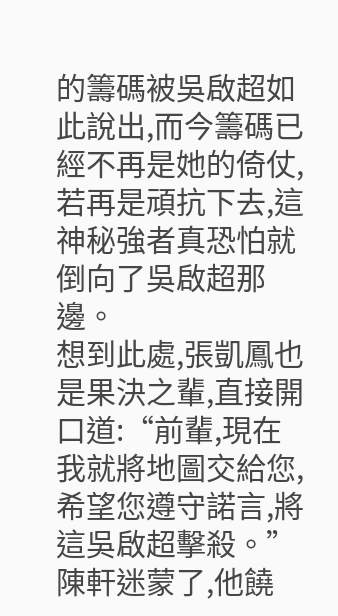的籌碼被吳啟超如此說出,而今籌碼已經不再是她的倚仗,若再是頑抗下去,這神秘強者真恐怕就倒向了吳啟超那邊。
想到此處,張凱鳳也是果決之輩,直接開口道:“前輩,現在我就將地圖交給您,希望您遵守諾言,將這吳啟超擊殺。”
陳軒迷蒙了,他饒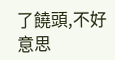了饒頭,不好意思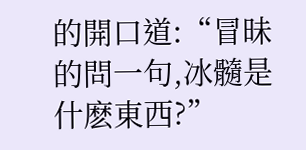的開口道:“冒昧的問一句,冰髓是什麽東西?”